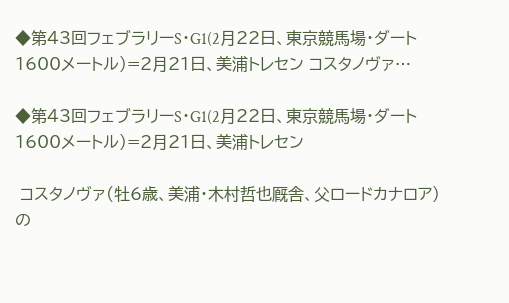◆第43回フェブラリーS・G1(2月22日、東京競馬場・ダート1600メートル)=2月21日、美浦トレセン コスタノヴァ…

◆第43回フェブラリーS・G1(2月22日、東京競馬場・ダート1600メートル)=2月21日、美浦トレセン

 コスタノヴァ(牡6歳、美浦・木村哲也厩舎、父ロードカナロア)の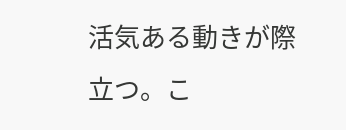活気ある動きが際立つ。こ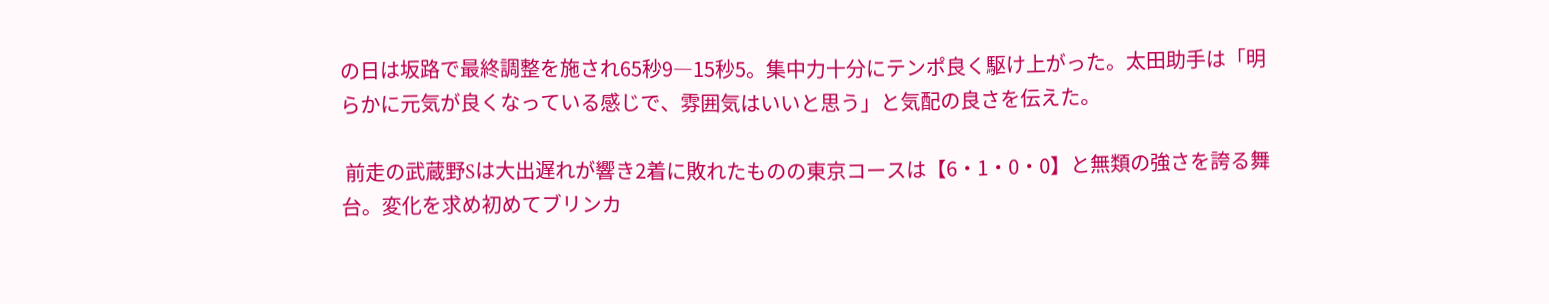の日は坂路で最終調整を施され65秒9―15秒5。集中力十分にテンポ良く駆け上がった。太田助手は「明らかに元気が良くなっている感じで、雰囲気はいいと思う」と気配の良さを伝えた。

 前走の武蔵野Sは大出遅れが響き2着に敗れたものの東京コースは【6・1・0・0】と無類の強さを誇る舞台。変化を求め初めてブリンカ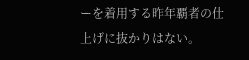ーを着用する昨年覇者の仕上げに抜かりはない。